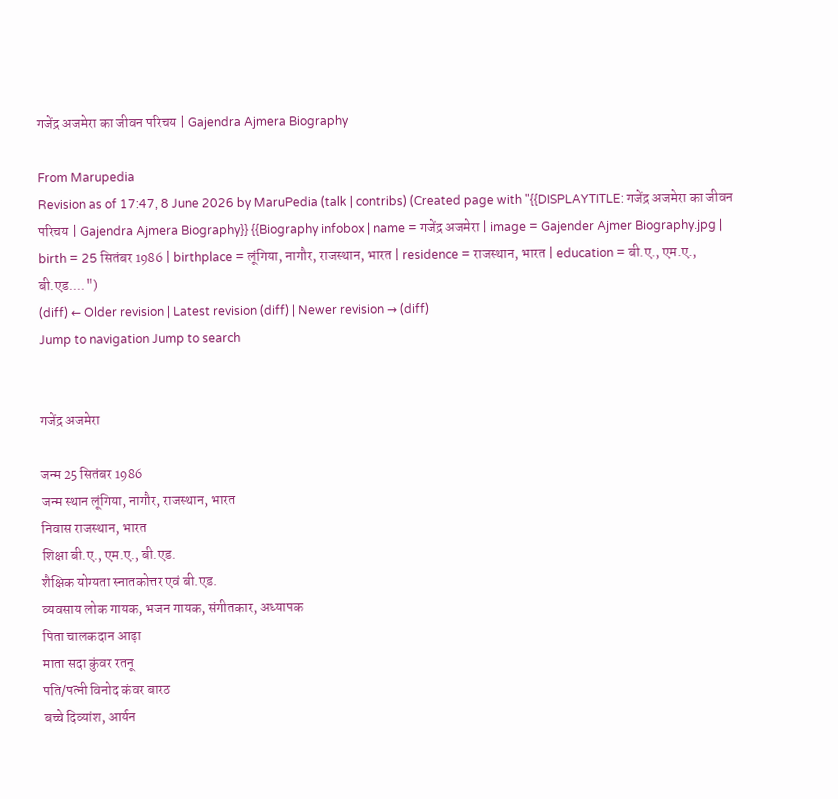गजेंद्र अजमेरा का जीवन परिचय | Gajendra Ajmera Biography

From Marupedia
Revision as of 17:47, 8 June 2026 by MaruPedia (talk | contribs) (Created page with "{{DISPLAYTITLE: गजेंद्र अजमेरा का जीवन परिचय | Gajendra Ajmera Biography}} {{Biography infobox | name = गजेंद्र अजमेरा | image = Gajender Ajmer Biography.jpg | birth = 25 सितंबर 1986 | birthplace = लूंगिया, नागौर, राजस्थान, भारत | residence = राजस्थान, भारत | education = बी.ए., एम.ए., बी.एड....")
(diff) ← Older revision | Latest revision (diff) | Newer revision → (diff)
Jump to navigation Jump to search


गजेंद्र अजमेरा

जन्म 25 सितंबर 1986
जन्म स्थान लूंगिया, नागौर, राजस्थान, भारत
निवास राजस्थान, भारत
शिक्षा बी.ए., एम.ए., बी.एड.
शैक्षिक योग्यता स्नातकोत्तर एवं बी.एड.
व्यवसाय लोक गायक, भजन गायक, संगीतकार, अध्यापक
पिता चालकदान आढ़ा
माता सदा कुंवर रतनू
पति/पत्नी विनोद कंवर बारठ
बच्चे दिव्यांश, आर्यन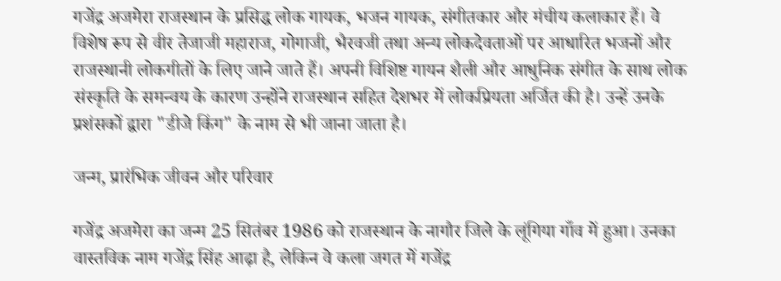गजेंद्र अजमेरा राजस्थान के प्रसिद्ध लोक गायक, भजन गायक, संगीतकार और मंचीय कलाकार हैं। वे विशेष रूप से वीर तेजाजी महाराज, गोगाजी, भैरवजी तथा अन्य लोकदेवताओं पर आधारित भजनों और राजस्थानी लोकगीतों के लिए जाने जाते हैं। अपनी विशिष्ट गायन शैली और आधुनिक संगीत के साथ लोक संस्कृति के समन्वय के कारण उन्होंने राजस्थान सहित देशभर में लोकप्रियता अर्जित की है। उन्हें उनके प्रशंसकों द्वारा "डीजे किंग" के नाम से भी जाना जाता है।

जन्म, प्रारंभिक जीवन और परिवार

गजेंद्र अजमेरा का जन्म 25 सितंबर 1986 को राजस्थान के नागौर जिले के लूंगिया गाँव में हुआ। उनका वास्तविक नाम गजेंद्र सिंह आढ़ा है, लेकिन वे कला जगत में गजेंद्र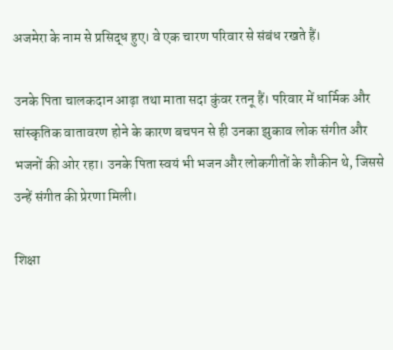अजमेरा के नाम से प्रसिद्ध हुए। वे एक चारण परिवार से संबंध रखते हैं।

उनके पिता चालकदान आढ़ा तथा माता सदा कुंवर रतनू हैं। परिवार में धार्मिक और सांस्कृतिक वातावरण होने के कारण बचपन से ही उनका झुकाव लोक संगीत और भजनों की ओर रहा। उनके पिता स्वयं भी भजन और लोकगीतों के शौकीन थे, जिससे उन्हें संगीत की प्रेरणा मिली।

शिक्षा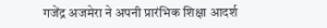गजेंद्र अजमेरा ने अपनी प्रारंभिक शिक्षा आदर्श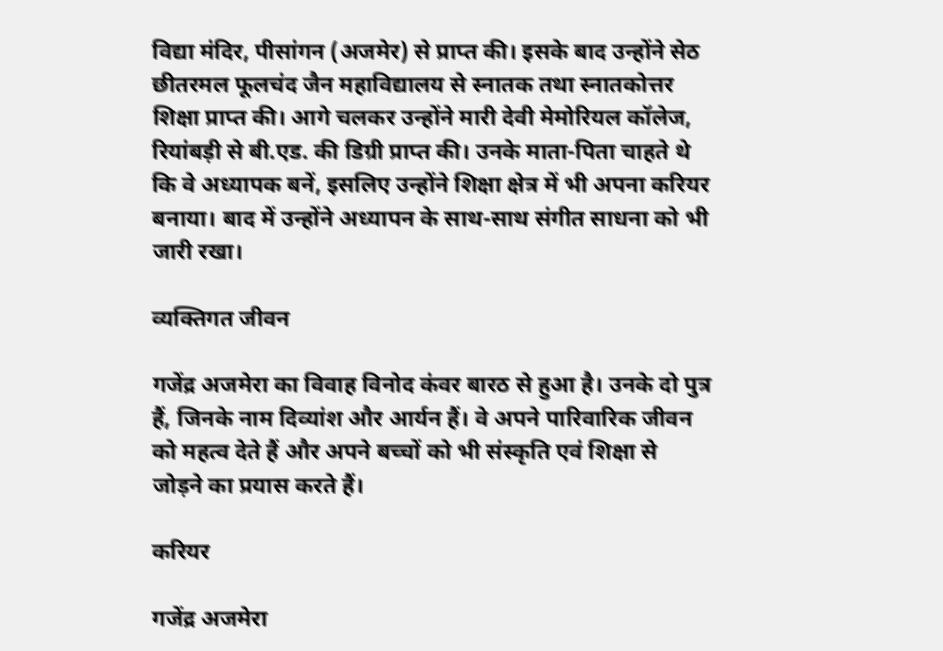विद्या मंदिर, पीसांगन (अजमेर) से प्राप्त की। इसके बाद उन्होंने सेठ छीतरमल फूलचंद जैन महाविद्यालय से स्नातक तथा स्नातकोत्तर शिक्षा प्राप्त की। आगे चलकर उन्होंने मारी देवी मेमोरियल कॉलेज, रियांबड़ी से बी.एड. की डिग्री प्राप्त की। उनके माता-पिता चाहते थे कि वे अध्यापक बनें, इसलिए उन्होंने शिक्षा क्षेत्र में भी अपना करियर बनाया। बाद में उन्होंने अध्यापन के साथ-साथ संगीत साधना को भी जारी रखा।

व्यक्तिगत जीवन

गजेंद्र अजमेरा का विवाह विनोद कंवर बारठ से हुआ है। उनके दो पुत्र हैं, जिनके नाम दिव्यांश और आर्यन हैं। वे अपने पारिवारिक जीवन को महत्व देते हैं और अपने बच्चों को भी संस्कृति एवं शिक्षा से जोड़ने का प्रयास करते हैं।

करियर

गजेंद्र अजमेरा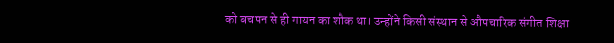को बचपन से ही गायन का शौक था। उन्होंने किसी संस्थान से औपचारिक संगीत शिक्षा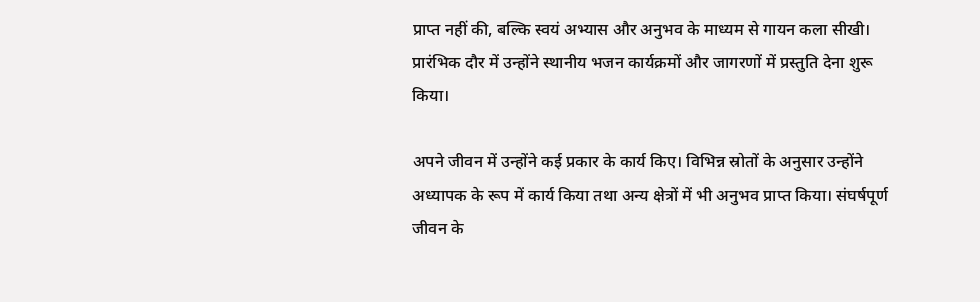प्राप्त नहीं की, बल्कि स्वयं अभ्यास और अनुभव के माध्यम से गायन कला सीखी। प्रारंभिक दौर में उन्होंने स्थानीय भजन कार्यक्रमों और जागरणों में प्रस्तुति देना शुरू किया।

अपने जीवन में उन्होंने कई प्रकार के कार्य किए। विभिन्न स्रोतों के अनुसार उन्होंने अध्यापक के रूप में कार्य किया तथा अन्य क्षेत्रों में भी अनुभव प्राप्त किया। संघर्षपूर्ण जीवन के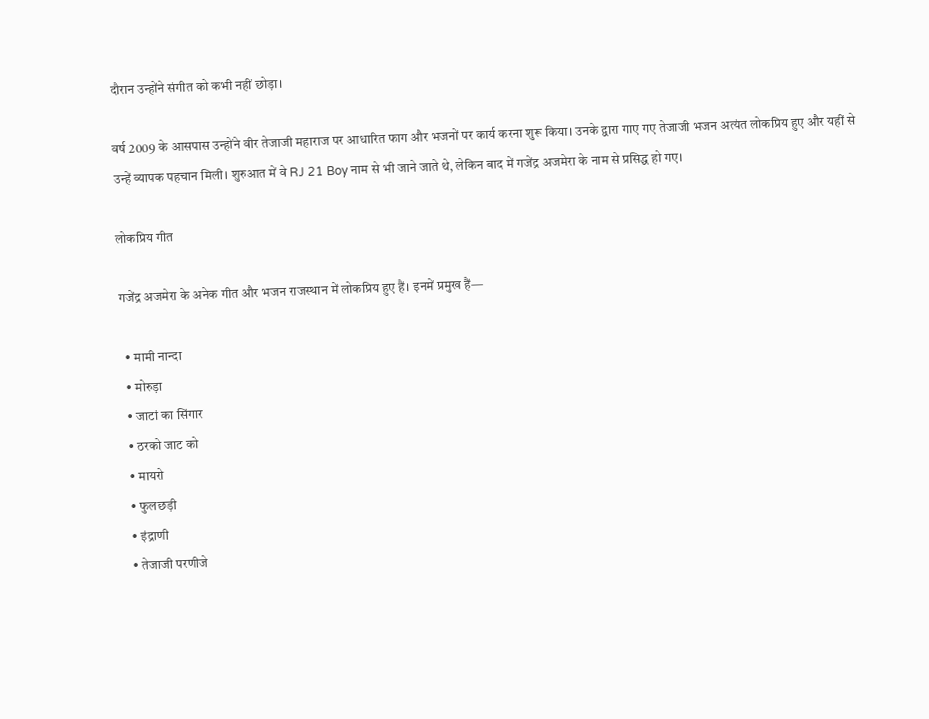दौरान उन्होंने संगीत को कभी नहीं छोड़ा।

वर्ष 2009 के आसपास उन्होंने वीर तेजाजी महाराज पर आधारित फाग और भजनों पर कार्य करना शुरू किया। उनके द्वारा गाए गए तेजाजी भजन अत्यंत लोकप्रिय हुए और यहीं से उन्हें व्यापक पहचान मिली। शुरुआत में वे RJ 21 Boy नाम से भी जाने जाते थे, लेकिन बाद में गजेंद्र अजमेरा के नाम से प्रसिद्ध हो गए।

लोकप्रिय गीत

गजेंद्र अजमेरा के अनेक गीत और भजन राजस्थान में लोकप्रिय हुए हैं। इनमें प्रमुख हैं—

  • मामी नान्दा
  • मोरुड़ा
  • जाटां का सिंगार
  • ठरको जाट को
  • मायरो
  • फुलछड़ी
  • इंद्राणी
  • तेजाजी परणीजे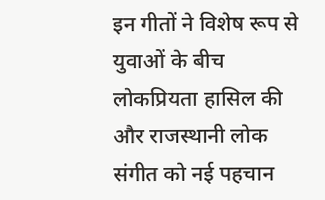इन गीतों ने विशेष रूप से युवाओं के बीच लोकप्रियता हासिल की और राजस्थानी लोक संगीत को नई पहचान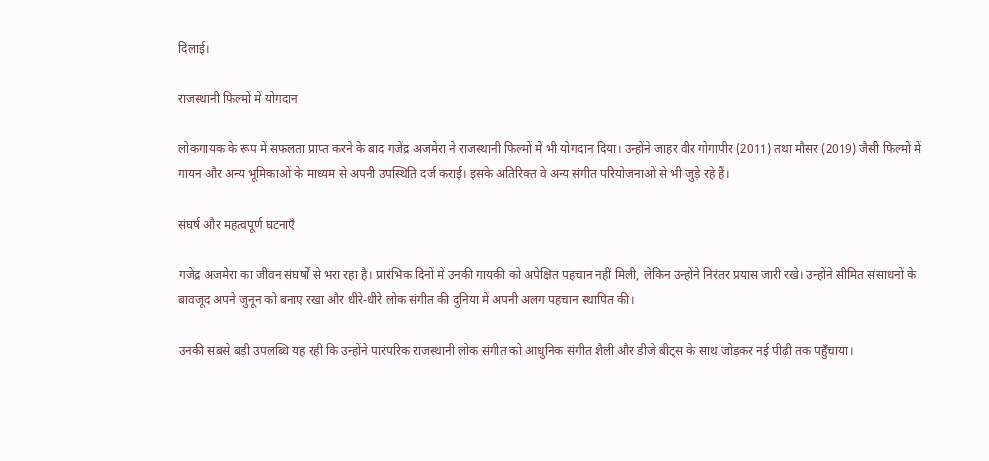दिलाई।

राजस्थानी फिल्मों में योगदान

लोकगायक के रूप में सफलता प्राप्त करने के बाद गजेंद्र अजमेरा ने राजस्थानी फिल्मों में भी योगदान दिया। उन्होंने जाहर वीर गोगापीर (2011) तथा मौसर (2019) जैसी फिल्मों में गायन और अन्य भूमिकाओं के माध्यम से अपनी उपस्थिति दर्ज कराई। इसके अतिरिक्त वे अन्य संगीत परियोजनाओं से भी जुड़े रहे हैं।

संघर्ष और महत्वपूर्ण घटनाएँ

गजेंद्र अजमेरा का जीवन संघर्षों से भरा रहा है। प्रारंभिक दिनों में उनकी गायकी को अपेक्षित पहचान नहीं मिली, लेकिन उन्होंने निरंतर प्रयास जारी रखे। उन्होंने सीमित संसाधनों के बावजूद अपने जुनून को बनाए रखा और धीरे-धीरे लोक संगीत की दुनिया में अपनी अलग पहचान स्थापित की।

उनकी सबसे बड़ी उपलब्धि यह रही कि उन्होंने पारंपरिक राजस्थानी लोक संगीत को आधुनिक संगीत शैली और डीजे बीट्स के साथ जोड़कर नई पीढ़ी तक पहुँचाया।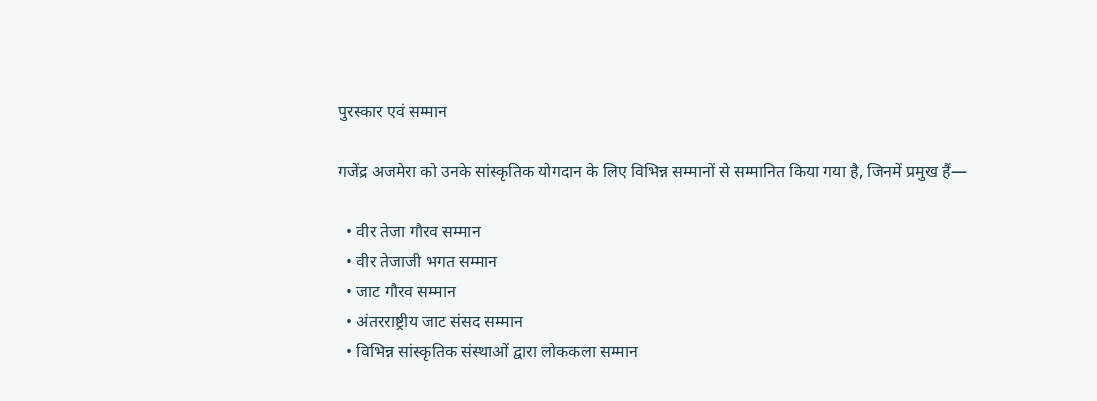पुरस्कार एवं सम्मान

गजेंद्र अजमेरा को उनके सांस्कृतिक योगदान के लिए विभिन्न सम्मानों से सम्मानित किया गया है, जिनमें प्रमुख हैं—

  • वीर तेजा गौरव सम्मान
  • वीर तेजाजी भगत सम्मान
  • जाट गौरव सम्मान
  • अंतरराष्ट्रीय जाट संसद सम्मान
  • विभिन्न सांस्कृतिक संस्थाओं द्वारा लोककला सम्मान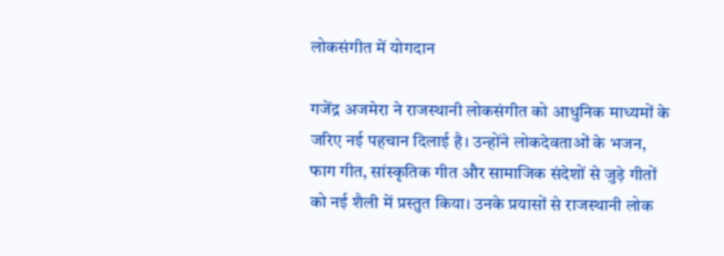लोकसंगीत में योगदान

गजेंद्र अजमेरा ने राजस्थानी लोकसंगीत को आधुनिक माध्यमों के जरिए नई पहचान दिलाई है। उन्होंने लोकदेवताओं के भजन, फाग गीत, सांस्कृतिक गीत और सामाजिक संदेशों से जुड़े गीतों को नई शैली में प्रस्तुत किया। उनके प्रयासों से राजस्थानी लोक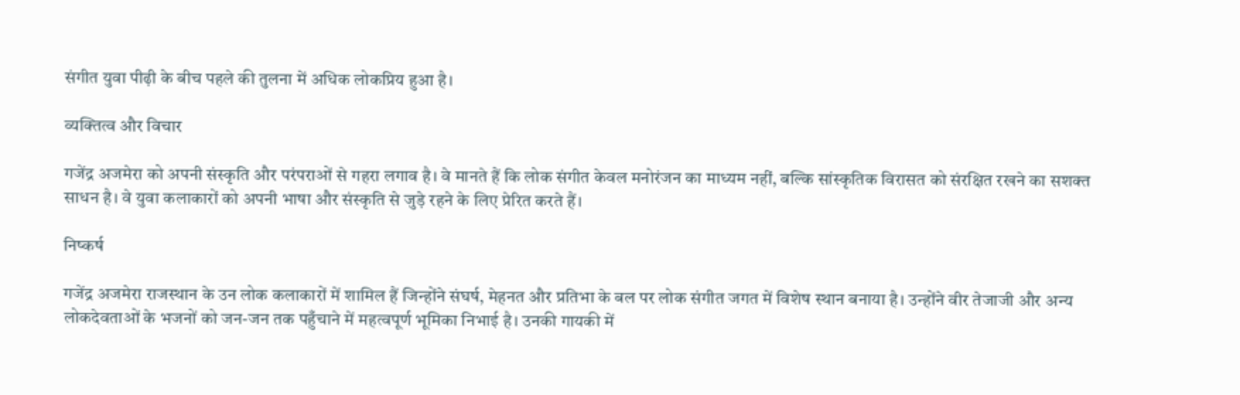संगीत युवा पीढ़ी के बीच पहले की तुलना में अधिक लोकप्रिय हुआ है।

व्यक्तित्व और विचार

गजेंद्र अजमेरा को अपनी संस्कृति और परंपराओं से गहरा लगाव है। वे मानते हैं कि लोक संगीत केवल मनोरंजन का माध्यम नहीं, बल्कि सांस्कृतिक विरासत को संरक्षित रखने का सशक्त साधन है। वे युवा कलाकारों को अपनी भाषा और संस्कृति से जुड़े रहने के लिए प्रेरित करते हैं।

निष्कर्ष

गजेंद्र अजमेरा राजस्थान के उन लोक कलाकारों में शामिल हैं जिन्होंने संघर्ष, मेहनत और प्रतिभा के बल पर लोक संगीत जगत में विशेष स्थान बनाया है। उन्होंने वीर तेजाजी और अन्य लोकदेवताओं के भजनों को जन-जन तक पहुँचाने में महत्वपूर्ण भूमिका निभाई है। उनकी गायकी में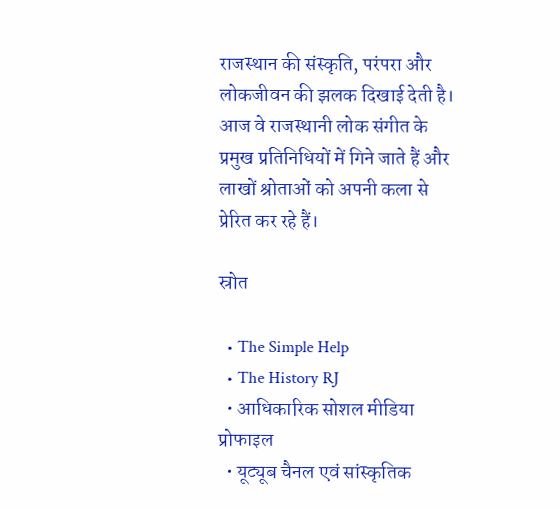राजस्थान की संस्कृति, परंपरा और लोकजीवन की झलक दिखाई देती है। आज वे राजस्थानी लोक संगीत के प्रमुख प्रतिनिधियों में गिने जाते हैं और लाखों श्रोताओं को अपनी कला से प्रेरित कर रहे हैं।

स्रोत

  • The Simple Help
  • The History RJ
  • आधिकारिक सोशल मीडिया प्रोफाइल
  • यूट्यूब चैनल एवं सांस्कृतिक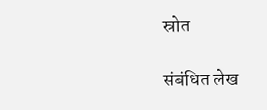स्रोत

संबंधित लेख